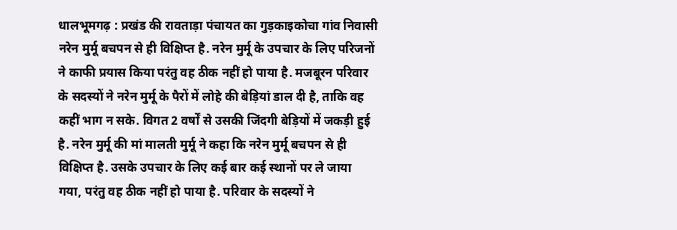धालभूमगढ़ : प्रखंड की रावताड़ा पंचायत का गुड़काइकोचा गांव निवासी नरेन मुर्मू बचपन से ही विक्षिप्त है. नरेन मुर्मू के उपचार के लिए परिजनों ने काफी प्रयास किया परंतु वह ठीक नहीं हो पाया है. मजबूरन परिवार के सदस्यों ने नरेन मुर्मू के पैरों में लोहे की बेड़ियां डाल दी है, ताकि वह कहीं भाग न सके. विगत 2 वर्षों से उसकी जिंदगी बेड़ियों में जकड़ी हुई है. नरेन मुर्मू की मां मालती मुर्मू ने कहा कि नरेन मुर्मू बचपन से ही विक्षिप्त है. उसके उपचार के लिए कई बार कई स्थानों पर ले जाया गया, परंतु वह ठीक नहीं हो पाया है. परिवार के सदस्यों ने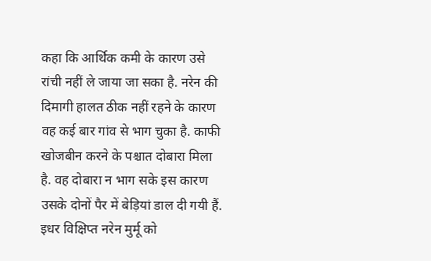कहा कि आर्थिक कमी के कारण उसे रांची नहीं ले जाया जा सका है. नरेन की दिमागी हालत ठीक नहीं रहने के कारण वह कई बार गांव से भाग चुका है. काफी खोजबीन करने के पश्चात दोबारा मिला है. वह दोबारा न भाग सके इस कारण उसके दोनों पैर में बेड़ियां डाल दी गयी हैं. इधर विक्षिप्त नरेन मुर्मू को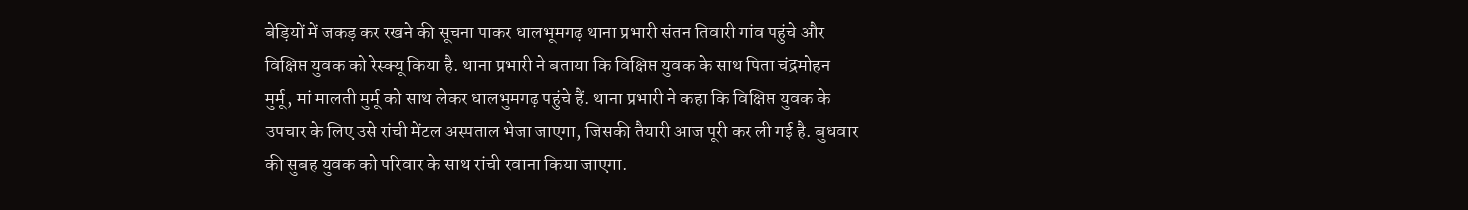बेड़ियों में जकड़ कर रखने की सूचना पाकर धालभूमगढ़ थाना प्रभारी संतन तिवारी गांव पहुंचे और विक्षिप्त युवक को रेस्क्यू किया है. थाना प्रभारी ने बताया कि विक्षिप्त युवक के साथ पिता चंद्रमोहन मुर्मू, मां मालती मुर्मू को साथ लेकर धालभुमगढ़ पहुंचे हैं. थाना प्रभारी ने कहा कि विक्षिप्त युवक के उपचार के लिए उसे रांची मेंटल अस्पताल भेजा जाएगा, जिसकी तैयारी आज पूरी कर ली गई है. बुधवार की सुबह युवक को परिवार के साथ रांची रवाना किया जाएगा.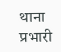थाना प्रभारी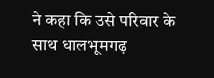ने कहा कि उसे परिवार के साथ धालभूमगढ़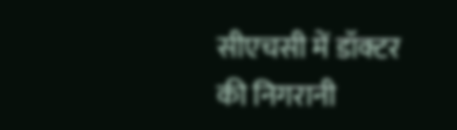सीएचसी में डॉक्टर की निगरानी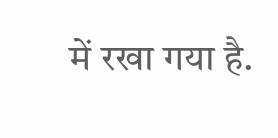में रखा गया है.